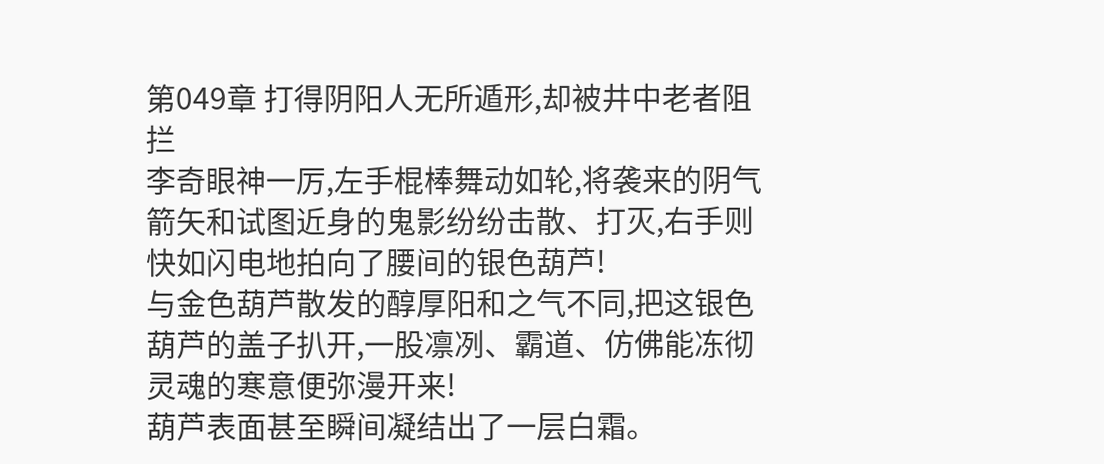第049章 打得阴阳人无所遁形,却被井中老者阻拦
李奇眼神一厉,左手棍棒舞动如轮,将袭来的阴气箭矢和试图近身的鬼影纷纷击散、打灭,右手则快如闪电地拍向了腰间的银色葫芦!
与金色葫芦散发的醇厚阳和之气不同,把这银色葫芦的盖子扒开,一股凛冽、霸道、仿佛能冻彻灵魂的寒意便弥漫开来!
葫芦表面甚至瞬间凝结出了一层白霜。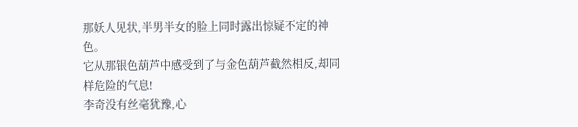那妖人见状,半男半女的脸上同时露出惊疑不定的神色。
它从那银色葫芦中感受到了与金色葫芦截然相反,却同样危险的气息!
李奇没有丝毫犹豫,心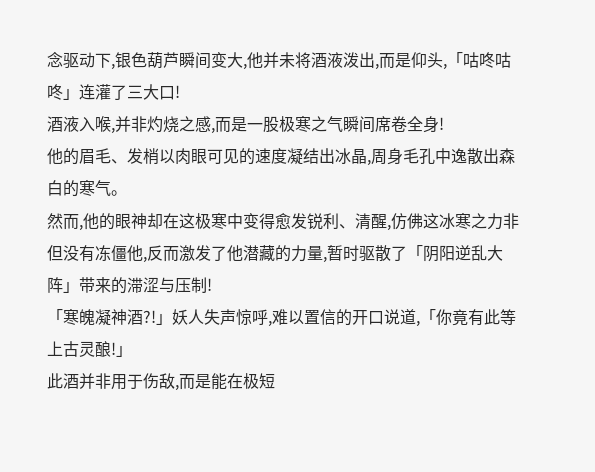念驱动下,银色葫芦瞬间变大,他并未将酒液泼出,而是仰头,「咕咚咕咚」连灌了三大口!
酒液入喉,并非灼烧之感,而是一股极寒之气瞬间席卷全身!
他的眉毛、发梢以肉眼可见的速度凝结出冰晶,周身毛孔中逸散出森白的寒气。
然而,他的眼神却在这极寒中变得愈发锐利、清醒,仿佛这冰寒之力非但没有冻僵他,反而激发了他潜藏的力量,暂时驱散了「阴阳逆乱大阵」带来的滞涩与压制!
「寒魄凝神酒?!」妖人失声惊呼,难以置信的开口说道,「你竟有此等上古灵酿!」
此酒并非用于伤敌,而是能在极短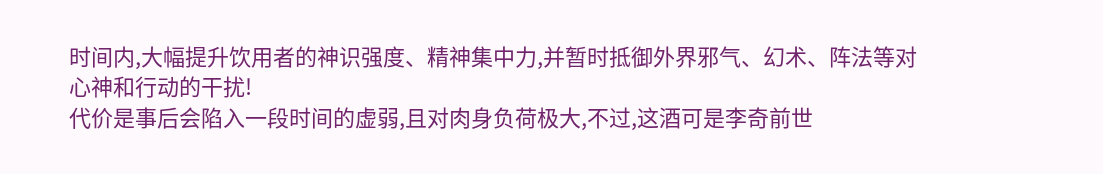时间内,大幅提升饮用者的神识强度、精神集中力,并暂时抵御外界邪气、幻术、阵法等对心神和行动的干扰!
代价是事后会陷入一段时间的虚弱,且对肉身负荷极大,不过,这酒可是李奇前世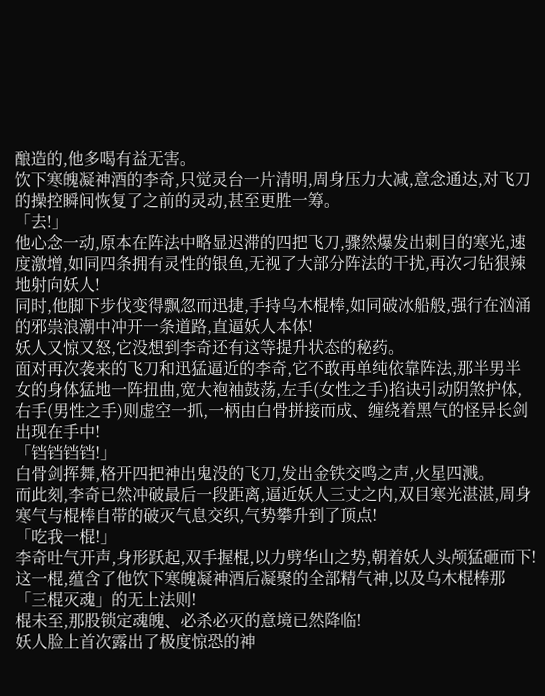酿造的,他多喝有益无害。
饮下寒魄凝神酒的李奇,只觉灵台一片清明,周身压力大减,意念通达,对飞刀的操控瞬间恢复了之前的灵动,甚至更胜一筹。
「去!」
他心念一动,原本在阵法中略显迟滞的四把飞刀,骤然爆发出刺目的寒光,速度激增,如同四条拥有灵性的银鱼,无视了大部分阵法的干扰,再次刁钻狠辣地射向妖人!
同时,他脚下步伐变得飘忽而迅捷,手持乌木棍棒,如同破冰船般,强行在汹涌的邪祟浪潮中冲开一条道路,直逼妖人本体!
妖人又惊又怒,它没想到李奇还有这等提升状态的秘药。
面对再次袭来的飞刀和迅猛逼近的李奇,它不敢再单纯依靠阵法,那半男半女的身体猛地一阵扭曲,宽大袍袖鼓荡,左手(女性之手)掐诀引动阴煞护体,右手(男性之手)则虚空一抓,一柄由白骨拼接而成、缠绕着黑气的怪异长剑出现在手中!
「铛铛铛铛!」
白骨剑挥舞,格开四把神出鬼没的飞刀,发出金铁交鸣之声,火星四溅。
而此刻,李奇已然冲破最后一段距离,逼近妖人三丈之内,双目寒光湛湛,周身寒气与棍棒自带的破灭气息交织,气势攀升到了顶点!
「吃我一棍!」
李奇吐气开声,身形跃起,双手握棍,以力劈华山之势,朝着妖人头颅猛砸而下!
这一棍,蕴含了他饮下寒魄凝神酒后凝聚的全部精气神,以及乌木棍棒那「三棍灭魂」的无上法则!
棍未至,那股锁定魂魄、必杀必灭的意境已然降临!
妖人脸上首次露出了极度惊恐的神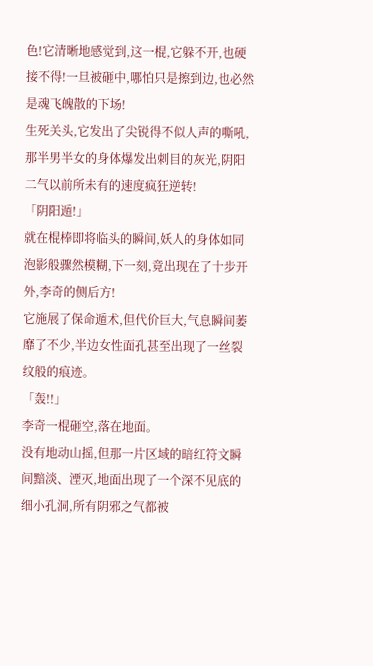色!它清晰地感觉到,这一棍,它躲不开,也硬接不得!一旦被砸中,哪怕只是擦到边,也必然是魂飞魄散的下场!
生死关头,它发出了尖锐得不似人声的嘶吼,那半男半女的身体爆发出刺目的灰光,阴阳二气以前所未有的速度疯狂逆转!
「阴阳遁!」
就在棍棒即将临头的瞬间,妖人的身体如同泡影般骤然模糊,下一刻,竟出现在了十步开外,李奇的侧后方!
它施展了保命遁术,但代价巨大,气息瞬间萎靡了不少,半边女性面孔甚至出现了一丝裂纹般的痕迹。
「轰!!」
李奇一棍砸空,落在地面。
没有地动山摇,但那一片区域的暗红符文瞬间黯淡、湮灭,地面出现了一个深不见底的细小孔洞,所有阴邪之气都被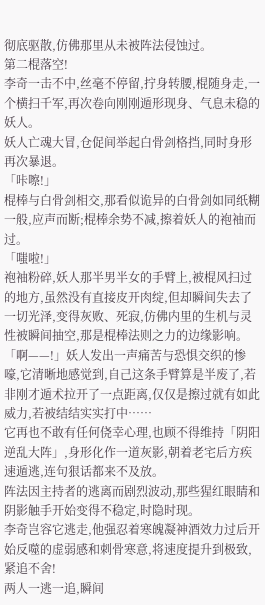彻底驱散,仿佛那里从未被阵法侵蚀过。
第二棍落空!
李奇一击不中,丝毫不停留,拧身转腰,棍随身走,一个横扫千军,再次卷向刚刚遁形现身、气息未稳的妖人。
妖人亡魂大冒,仓促间举起白骨剑格挡,同时身形再次暴退。
「咔嚓!」
棍棒与白骨剑相交,那看似诡异的白骨剑如同纸糊一般,应声而断;棍棒余势不减,擦着妖人的袍袖而过。
「嗤啦!」
袍袖粉碎,妖人那半男半女的手臂上,被棍风扫过的地方,虽然没有直接皮开肉绽,但却瞬间失去了一切光泽,变得灰败、死寂,仿佛内里的生机与灵性被瞬间抽空,那是棍棒法则之力的边缘影响。
「啊——!」妖人发出一声痛苦与恐惧交织的惨嚎,它清晰地感觉到,自己这条手臂算是半废了,若非刚才遁术拉开了一点距离,仅仅是擦过就有如此威力,若被结结实实打中……
它再也不敢有任何侥幸心理,也顾不得维持「阴阳逆乱大阵」,身形化作一道灰影,朝着老宅后方疾速遁逃,连句狠话都来不及放。
阵法因主持者的逃离而剧烈波动,那些猩红眼睛和阴影触手开始变得不稳定,时隐时现。
李奇岂容它逃走,他强忍着寒魄凝神酒效力过后开始反噬的虚弱感和刺骨寒意,将速度提升到极致,紧追不舍!
两人一逃一追,瞬间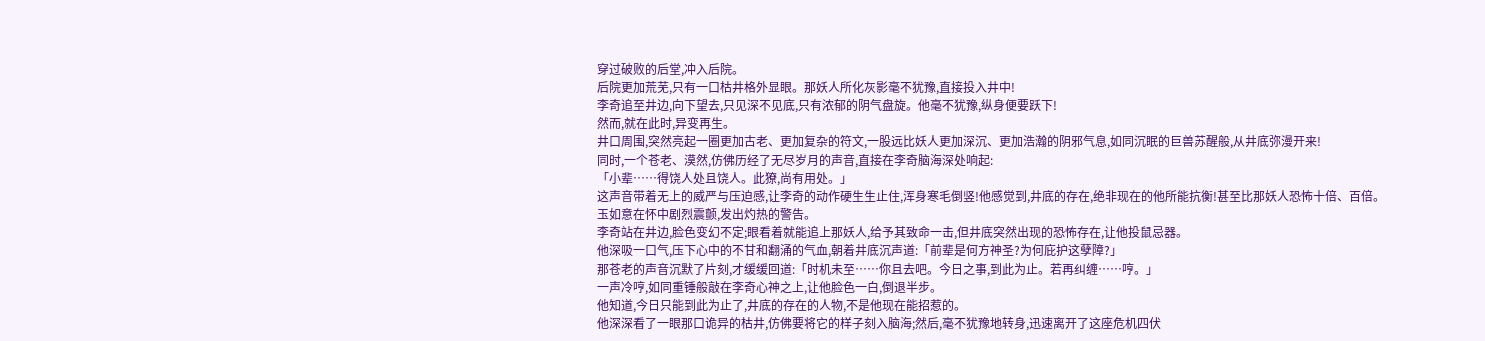穿过破败的后堂,冲入后院。
后院更加荒芜,只有一口枯井格外显眼。那妖人所化灰影毫不犹豫,直接投入井中!
李奇追至井边,向下望去,只见深不见底,只有浓郁的阴气盘旋。他毫不犹豫,纵身便要跃下!
然而,就在此时,异变再生。
井口周围,突然亮起一圈更加古老、更加复杂的符文,一股远比妖人更加深沉、更加浩瀚的阴邪气息,如同沉眠的巨兽苏醒般,从井底弥漫开来!
同时,一个苍老、漠然,仿佛历经了无尽岁月的声音,直接在李奇脑海深处响起:
「小辈……得饶人处且饶人。此獠,尚有用处。」
这声音带着无上的威严与压迫感,让李奇的动作硬生生止住,浑身寒毛倒竖!他感觉到,井底的存在,绝非现在的他所能抗衡!甚至比那妖人恐怖十倍、百倍。
玉如意在怀中剧烈震颤,发出灼热的警告。
李奇站在井边,脸色变幻不定;眼看着就能追上那妖人,给予其致命一击,但井底突然出现的恐怖存在,让他投鼠忌器。
他深吸一口气,压下心中的不甘和翻涌的气血,朝着井底沉声道:「前辈是何方神圣?为何庇护这孽障?」
那苍老的声音沉默了片刻,才缓缓回道:「时机未至……你且去吧。今日之事,到此为止。若再纠缠……哼。」
一声冷哼,如同重锤般敲在李奇心神之上,让他脸色一白,倒退半步。
他知道,今日只能到此为止了,井底的存在的人物,不是他现在能招惹的。
他深深看了一眼那口诡异的枯井,仿佛要将它的样子刻入脑海;然后,毫不犹豫地转身,迅速离开了这座危机四伏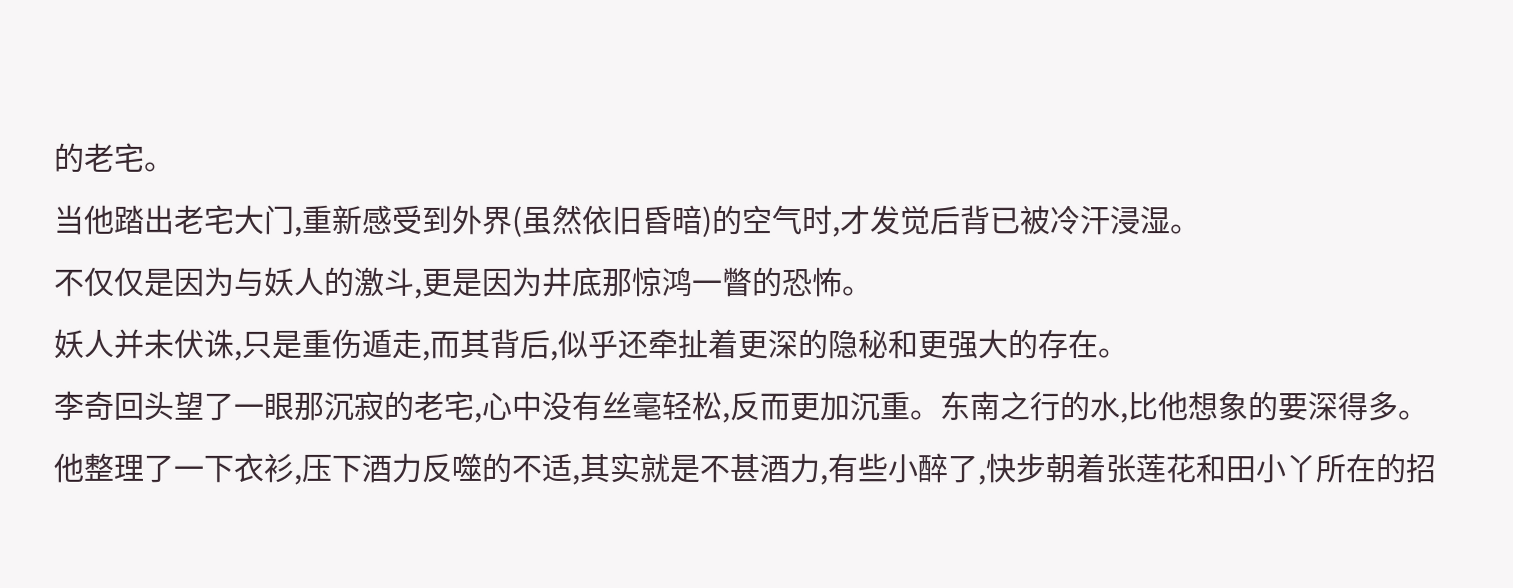的老宅。
当他踏出老宅大门,重新感受到外界(虽然依旧昏暗)的空气时,才发觉后背已被冷汗浸湿。
不仅仅是因为与妖人的激斗,更是因为井底那惊鸿一瞥的恐怖。
妖人并未伏诛,只是重伤遁走,而其背后,似乎还牵扯着更深的隐秘和更强大的存在。
李奇回头望了一眼那沉寂的老宅,心中没有丝毫轻松,反而更加沉重。东南之行的水,比他想象的要深得多。
他整理了一下衣衫,压下酒力反噬的不适,其实就是不甚酒力,有些小醉了,快步朝着张莲花和田小丫所在的招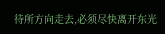待所方向走去,必须尽快离开东光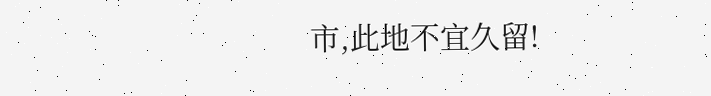市,此地不宜久留!